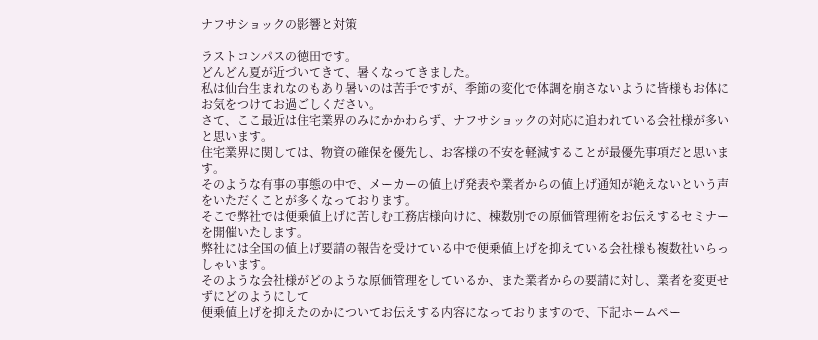ナフサショックの影響と対策

ラストコンパスの徳田です。
どんどん夏が近づいてきて、暑くなってきました。
私は仙台生まれなのもあり暑いのは苦手ですが、季節の変化で体調を崩さないように皆様もお体にお気をつけてお過ごしください。
さて、ここ最近は住宅業界のみにかかわらず、ナフサショックの対応に追われている会社様が多いと思います。
住宅業界に関しては、物資の確保を優先し、お客様の不安を軽減することが最優先事項だと思います。
そのような有事の事態の中で、メーカーの値上げ発表や業者からの値上げ通知が絶えないという声をいただくことが多くなっております。
そこで弊社では便乗値上げに苦しむ工務店様向けに、棟数別での原価管理術をお伝えするセミナーを開催いたします。
弊社には全国の値上げ要請の報告を受けている中で便乗値上げを抑えている会社様も複数社いらっしゃいます。
そのような会社様がどのような原価管理をしているか、また業者からの要請に対し、業者を変更せずにどのようにして
便乗値上げを抑えたのかについてお伝えする内容になっておりますので、下記ホームペー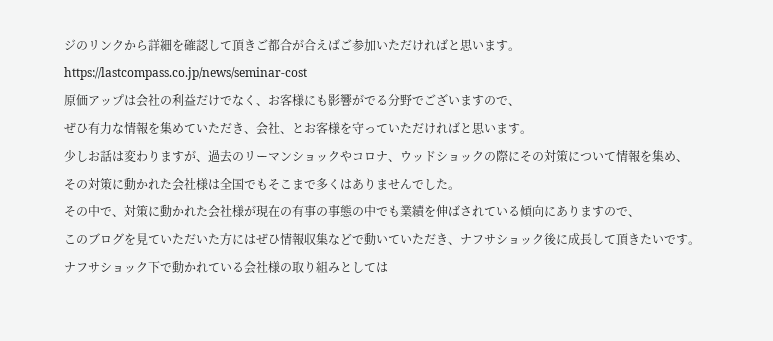ジのリンクから詳細を確認して頂きご都合が合えばご参加いただければと思います。
https://lastcompass.co.jp/news/seminar-cost
原価アップは会社の利益だけでなく、お客様にも影響がでる分野でございますので、
ぜひ有力な情報を集めていただき、会社、とお客様を守っていただければと思います。
少しお話は変わりますが、過去のリーマンショックやコロナ、ウッドショックの際にその対策について情報を集め、
その対策に動かれた会社様は全国でもそこまで多くはありませんでした。
その中で、対策に動かれた会社様が現在の有事の事態の中でも業績を伸ばされている傾向にありますので、
このブログを見ていただいた方にはぜひ情報収集などで動いていただき、ナフサショック後に成長して頂きたいです。
ナフサショック下で動かれている会社様の取り組みとしては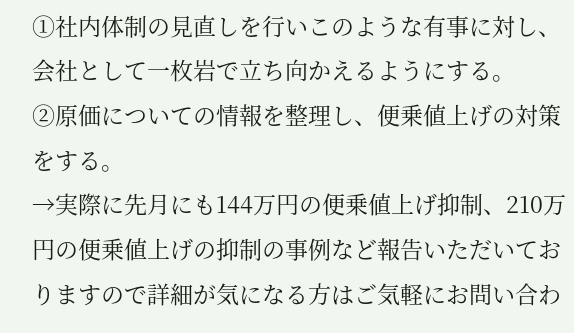①社内体制の見直しを行いこのような有事に対し、会社として一枚岩で立ち向かえるようにする。
②原価についての情報を整理し、便乗値上げの対策をする。
→実際に先月にも144万円の便乗値上げ抑制、210万円の便乗値上げの抑制の事例など報告いただいておりますので詳細が気になる方はご気軽にお問い合わ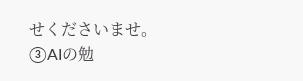せくださいませ。
③AIの勉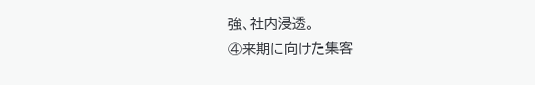強、社内浸透。
④来期に向けた集客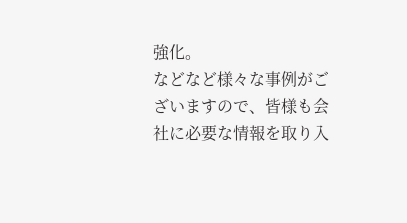強化。
などなど様々な事例がございますので、皆様も会社に必要な情報を取り入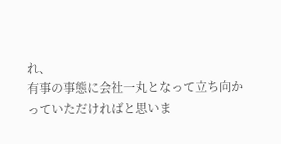れ、
有事の事態に会社一丸となって立ち向かっていただければと思いま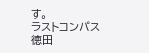す。
ラストコンパス 徳田